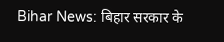Bihar News: बिहार सरकार के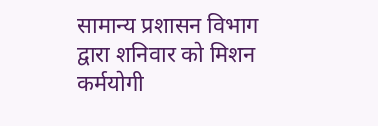सामान्य प्रशासन विभाग द्वारा शनिवार को मिशन कर्मयोगी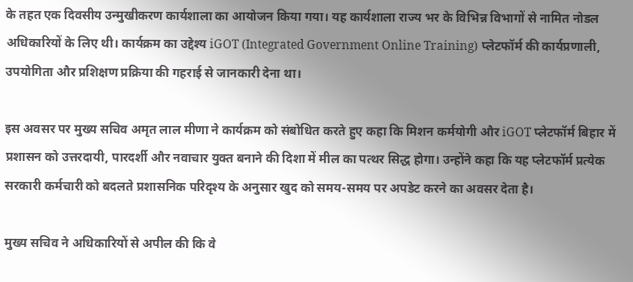के तहत एक दिवसीय उन्मुखीकरण कार्यशाला का आयोजन किया गया। यह कार्यशाला राज्य भर के विभिन्न विभागों से नामित नोडल अधिकारियों के लिए थी। कार्यक्रम का उद्देश्य iGOT (Integrated Government Online Training) प्लेटफॉर्म की कार्यप्रणाली, उपयोगिता और प्रशिक्षण प्रक्रिया की गहराई से जानकारी देना था।

इस अवसर पर मुख्य सचिव अमृत लाल मीणा ने कार्यक्रम को संबोधित करते हुए कहा कि मिशन कर्मयोगी और iGOT प्लेटफॉर्म बिहार में प्रशासन को उत्तरदायी, पारदर्शी और नवाचार युक्त बनाने की दिशा में मील का पत्थर सिद्ध होगा। उन्होंने कहा कि यह प्लेटफॉर्म प्रत्येक सरकारी कर्मचारी को बदलते प्रशासनिक परिदृश्य के अनुसार खुद को समय-समय पर अपडेट करने का अवसर देता है।

मुख्य सचिव ने अधिकारियों से अपील की कि वे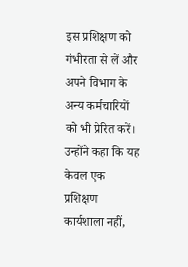इस प्रशिक्षण को गंभीरता से लें और अपने विभाग के अन्य कर्मचारियों को भी प्रेरित करें। उन्होंने कहा कि यह केवल एक प्रशिक्षण कार्यशाला नहीं,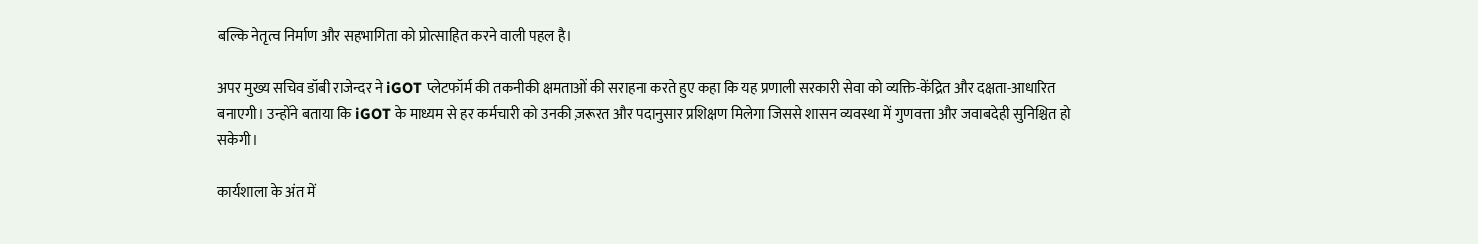बल्कि नेतृत्व निर्माण और सहभागिता को प्रोत्साहित करने वाली पहल है।

अपर मुख्य सचिव डॉबी राजेन्दर ने iGOT प्लेटफॉर्म की तकनीकी क्षमताओं की सराहना करते हुए कहा कि यह प्रणाली सरकारी सेवा को व्यक्ति-केंद्रित और दक्षता-आधारित बनाएगी। उन्होंने बताया कि iGOT के माध्यम से हर कर्मचारी को उनकी ज़रूरत और पदानुसार प्रशिक्षण मिलेगा जिससे शासन व्यवस्था में गुणवत्ता और जवाबदेही सुनिश्चित हो सकेगी।

कार्यशाला के अंत में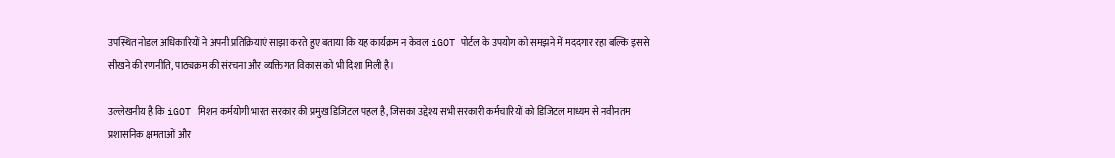उपस्थित नोडल अधिकारियों ने अपनी प्रतिक्रियाएं साझा करते हुए बताया कि यह कार्यक्रम न केवल iGOT पोर्टल के उपयोग को समझने में मददगार रहा बल्कि इससे सीखने की रणनीति, पाठ्यक्रम की संरचना और व्यक्तिगत विकास को भी दिशा मिली है।

उल्लेखनीय है कि iGOT मिशन कर्मयोगी भारत सरकार की प्रमुख डिजिटल पहल है, जिसका उद्देश्य सभी सरकारी कर्मचारियों को डिजिटल माध्यम से नवीनतम प्रशासनिक क्षमताओं और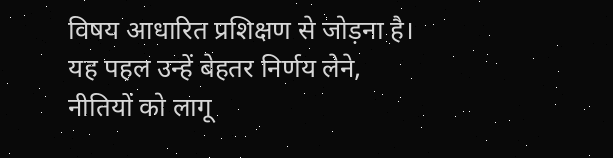विषय आधारित प्रशिक्षण से जोड़ना है। यह पहल उन्हें बेहतर निर्णय लेने, नीतियों को लागू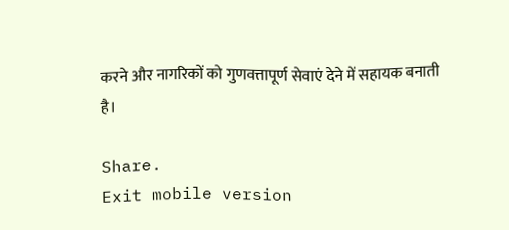करने और नागरिकों को गुणवत्तापूर्ण सेवाएं देने में सहायक बनाती है।

Share.
Exit mobile version